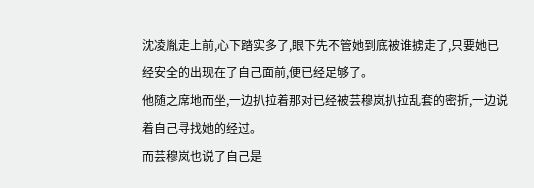沈凌胤走上前,心下踏实多了,眼下先不管她到底被谁掳走了,只要她已经安全的出现在了自己面前,便已经足够了。
他随之席地而坐,一边扒拉着那对已经被芸穆岚扒拉乱套的密折,一边说着自己寻找她的经过。
而芸穆岚也说了自己是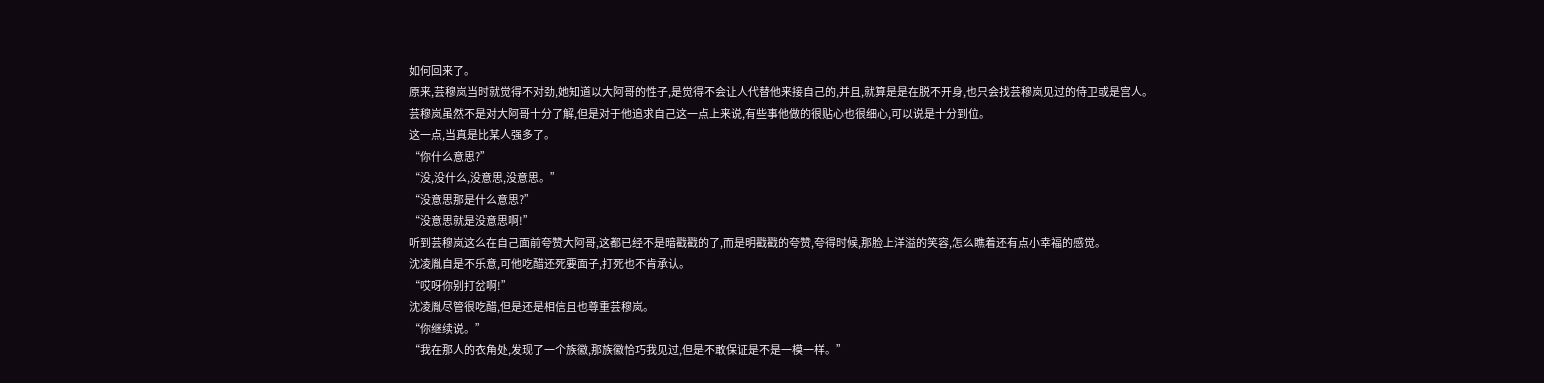如何回来了。
原来,芸穆岚当时就觉得不对劲,她知道以大阿哥的性子,是觉得不会让人代替他来接自己的,并且,就算是是在脱不开身,也只会找芸穆岚见过的侍卫或是宫人。
芸穆岚虽然不是对大阿哥十分了解,但是对于他追求自己这一点上来说,有些事他做的很贴心也很细心,可以说是十分到位。
这一点,当真是比某人强多了。
“你什么意思?”
“没,没什么,没意思,没意思。”
“没意思那是什么意思?”
“没意思就是没意思啊!”
听到芸穆岚这么在自己面前夸赞大阿哥,这都已经不是暗戳戳的了,而是明戳戳的夸赞,夸得时候,那脸上洋溢的笑容,怎么瞧着还有点小幸福的感觉。
沈凌胤自是不乐意,可他吃醋还死要面子,打死也不肯承认。
“哎呀你别打岔啊!”
沈凌胤尽管很吃醋,但是还是相信且也尊重芸穆岚。
“你继续说。”
“我在那人的衣角处,发现了一个族徽,那族徽恰巧我见过,但是不敢保证是不是一模一样。”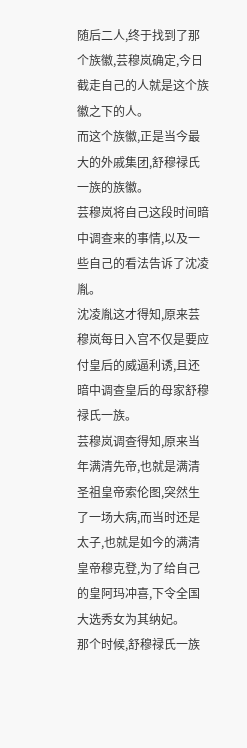随后二人,终于找到了那个族徽,芸穆岚确定,今日截走自己的人就是这个族徽之下的人。
而这个族徽,正是当今最大的外戚集团,舒穆禄氏一族的族徽。
芸穆岚将自己这段时间暗中调查来的事情,以及一些自己的看法告诉了沈凌胤。
沈凌胤这才得知,原来芸穆岚每日入宫不仅是要应付皇后的威逼利诱,且还暗中调查皇后的母家舒穆禄氏一族。
芸穆岚调查得知,原来当年满清先帝,也就是满清圣祖皇帝索伦图,突然生了一场大病,而当时还是太子,也就是如今的满清皇帝穆克登,为了给自己的皇阿玛冲喜,下令全国大选秀女为其纳妃。
那个时候,舒穆禄氏一族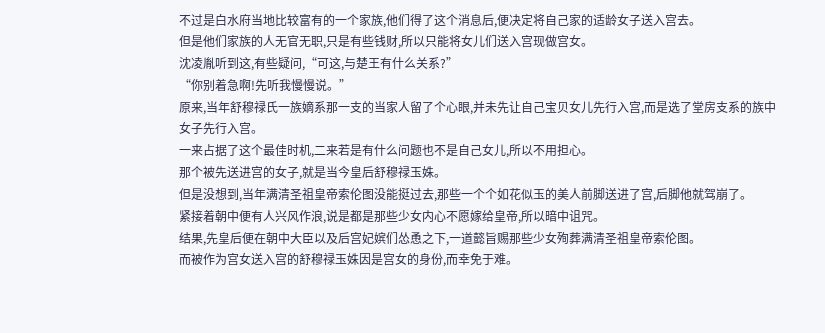不过是白水府当地比较富有的一个家族,他们得了这个消息后,便决定将自己家的适龄女子送入宫去。
但是他们家族的人无官无职,只是有些钱财,所以只能将女儿们送入宫现做宫女。
沈凌胤听到这,有些疑问,“可这,与楚王有什么关系?”
“你别着急啊!先听我慢慢说。”
原来,当年舒穆禄氏一族嫡系那一支的当家人留了个心眼,并未先让自己宝贝女儿先行入宫,而是选了堂房支系的族中女子先行入宫。
一来占据了这个最佳时机,二来若是有什么问题也不是自己女儿,所以不用担心。
那个被先送进宫的女子,就是当今皇后舒穆禄玉姝。
但是没想到,当年满清圣祖皇帝索伦图没能挺过去,那些一个个如花似玉的美人前脚送进了宫,后脚他就驾崩了。
紧接着朝中便有人兴风作浪,说是都是那些少女内心不愿嫁给皇帝,所以暗中诅咒。
结果,先皇后便在朝中大臣以及后宫妃嫔们怂恿之下,一道懿旨赐那些少女殉葬满清圣祖皇帝索伦图。
而被作为宫女送入宫的舒穆禄玉姝因是宫女的身份,而幸免于难。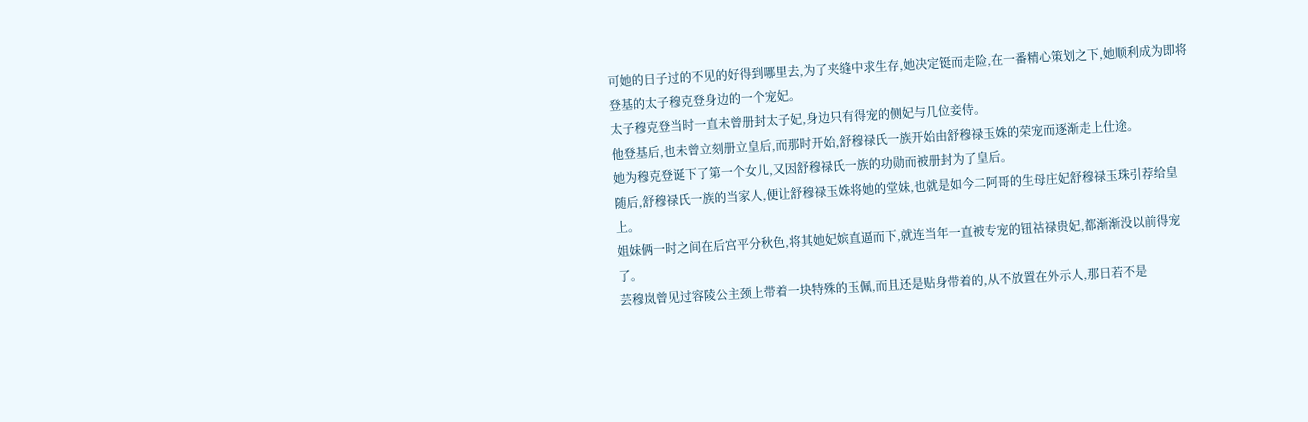可她的日子过的不见的好得到哪里去,为了夹缝中求生存,她决定铤而走险,在一番精心策划之下,她顺利成为即将登基的太子穆克登身边的一个宠妃。
太子穆克登当时一直未曾册封太子妃,身边只有得宠的侧妃与几位妾侍。
他登基后,也未曾立刻册立皇后,而那时开始,舒穆禄氏一族开始由舒穆禄玉姝的荣宠而逐渐走上仕途。
她为穆克登诞下了第一个女儿,又因舒穆禄氏一族的功勋而被册封为了皇后。
随后,舒穆禄氏一族的当家人,便让舒穆禄玉姝将她的堂妹,也就是如今二阿哥的生母庄妃舒穆禄玉珠引荐给皇上。
姐妹俩一时之间在后宫平分秋色,将其她妃嫔直逼而下,就连当年一直被专宠的钮祜禄贵妃,都渐渐没以前得宠了。
芸穆岚曾见过容陵公主颈上带着一块特殊的玉佩,而且还是贴身带着的,从不放置在外示人,那日若不是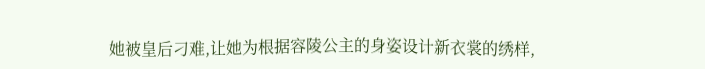她被皇后刁难,让她为根据容陵公主的身姿设计新衣裳的绣样,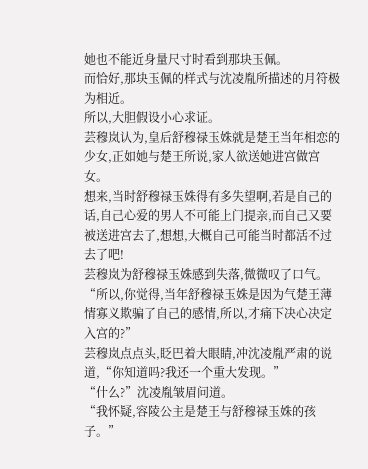她也不能近身量尺寸时看到那块玉佩。
而恰好,那块玉佩的样式与沈凌胤所描述的月符极为相近。
所以,大胆假设小心求证。
芸穆岚认为,皇后舒穆禄玉姝就是楚王当年相恋的少女,正如她与楚王所说,家人欲送她进宫做宫女。
想来,当时舒穆禄玉姝得有多失望啊,若是自己的话,自己心爱的男人不可能上门提亲,而自己又要被送进宫去了,想想,大概自己可能当时都活不过去了吧!
芸穆岚为舒穆禄玉姝感到失落,微微叹了口气。
“所以,你觉得,当年舒穆禄玉姝是因为气楚王薄情寡义欺骗了自己的感情,所以,才痛下决心决定入宫的?”
芸穆岚点点头,眨巴着大眼睛,冲沈凌胤严肃的说道,“你知道吗?我还一个重大发现。”
“什么?”沈凌胤皱眉问道。
“我怀疑,容陵公主是楚王与舒穆禄玉姝的孩子。”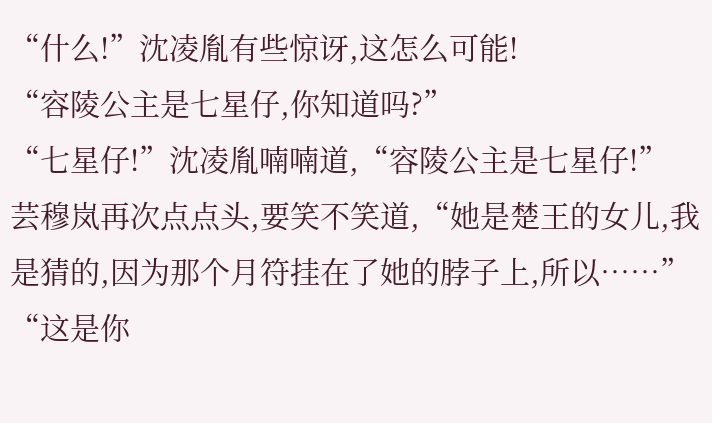“什么!”沈凌胤有些惊讶,这怎么可能!
“容陵公主是七星仔,你知道吗?”
“七星仔!”沈凌胤喃喃道,“容陵公主是七星仔!”
芸穆岚再次点点头,要笑不笑道,“她是楚王的女儿,我是猜的,因为那个月符挂在了她的脖子上,所以……”
“这是你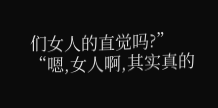们女人的直觉吗?”
“嗯,女人啊,其实真的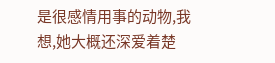是很感情用事的动物,我想,她大概还深爱着楚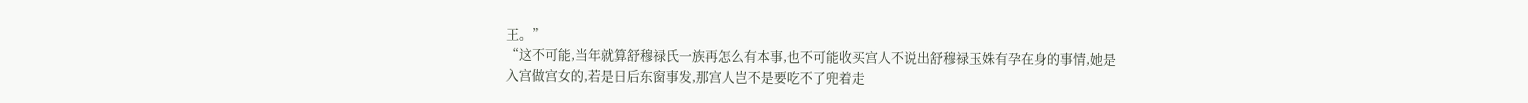王。”
“这不可能,当年就算舒穆禄氏一族再怎么有本事,也不可能收买宫人不说出舒穆禄玉姝有孕在身的事情,她是入宫做宫女的,若是日后东窗事发,那宫人岂不是要吃不了兜着走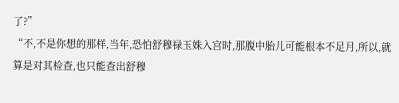了?”
“不,不是你想的那样,当年,恐怕舒穆禄玉姝入宫时,那腹中胎儿可能根本不足月,所以,就算是对其检查,也只能查出舒穆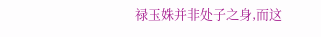禄玉姝并非处子之身,而这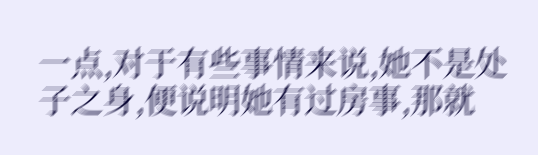一点,对于有些事情来说,她不是处子之身,便说明她有过房事,那就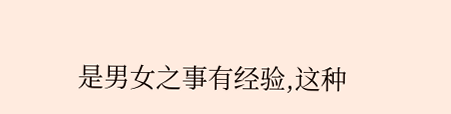是男女之事有经验,这种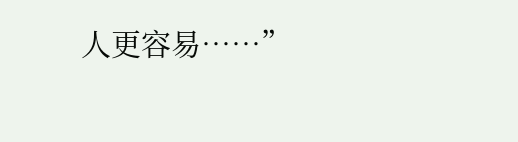人更容易……”